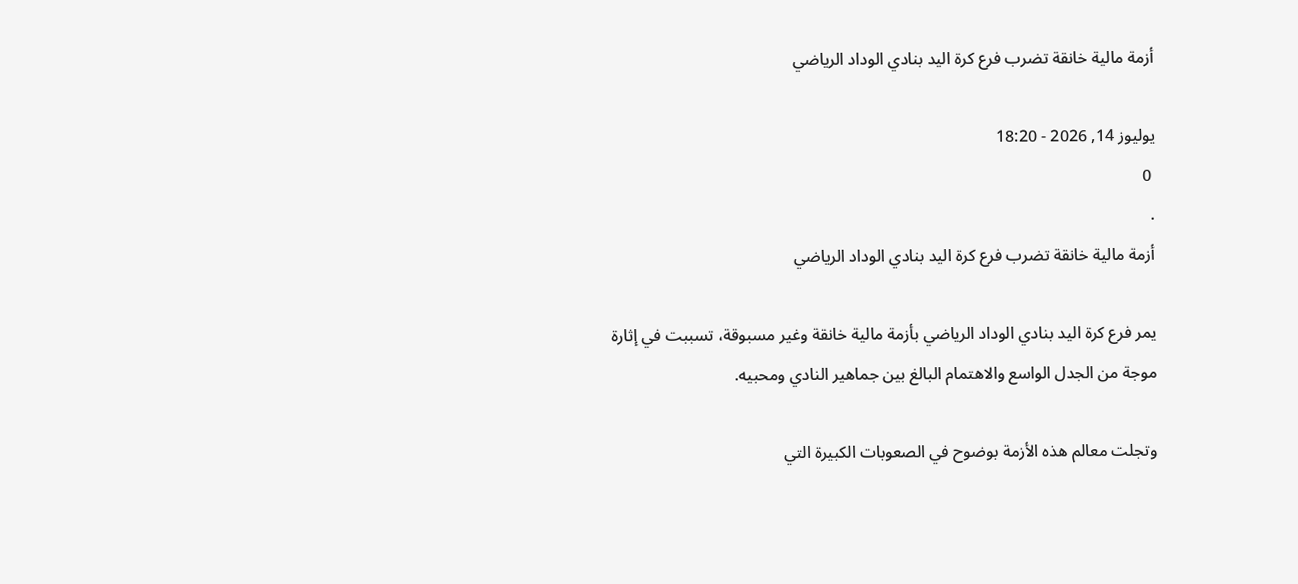أزمة مالية خانقة تضرب فرع كرة اليد بنادي الوداد الرياضي

يوليوز 14, 2026 - 18:20
 0
.
أزمة مالية خانقة تضرب فرع كرة اليد بنادي الوداد الرياضي

يمر فرع كرة اليد بنادي الوداد الرياضي بأزمة مالية خانقة وغير مسبوقة، تسببت في إثارة موجة من الجدل الواسع والاهتمام البالغ بين جماهير النادي ومحبيه.

وتجلت معالم هذه الأزمة بوضوح في الصعوبات الكبيرة التي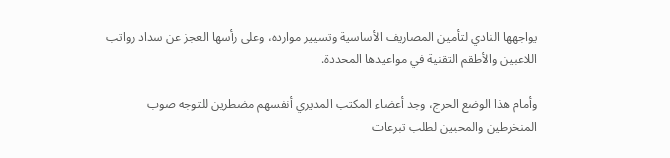يواجهها النادي لتأمين المصاريف الأساسية وتسيير موارده، وعلى رأسها العجز عن سداد رواتب اللاعبين والأطقم التقنية في مواعيدها المحددة.

وأمام هذا الوضع الحرج، وجد أعضاء المكتب المديري أنفسهم مضطرين للتوجه صوب المنخرطين والمحبين لطلب تبرعات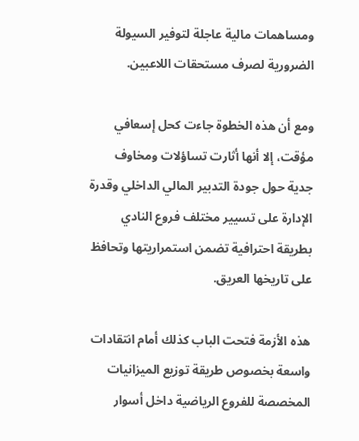ومساهمات مالية عاجلة لتوفير السيولة الضرورية لصرف مستحقات اللاعبين.

ومع أن هذه الخطوة جاءت كحل إسعافي مؤقت، إلا أنها أثارت تساؤلات ومخاوف جدية حول جودة التدبير المالي الداخلي وقدرة الإدارة على تسيير مختلف فروع النادي بطريقة احترافية تضمن استمراريتها وتحافظ على تاريخها العريق.

هذه الأزمة فتحت الباب كذلك أمام انتقادات واسعة بخصوص طريقة توزيع الميزانيات المخصصة للفروع الرياضية داخل أسوار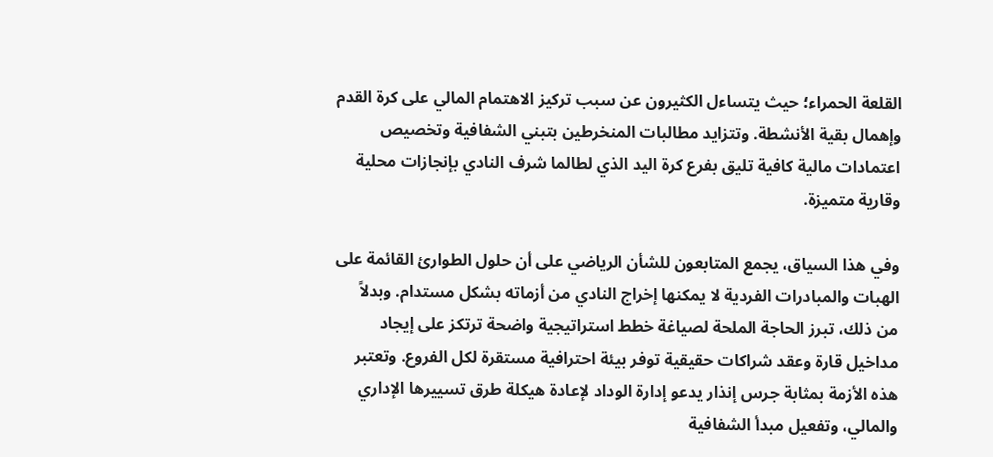القلعة الحمراء؛ حيث يتساءل الكثيرون عن سبب تركيز الاهتمام المالي على كرة القدم وإهمال بقية الأنشطة. وتتزايد مطالبات المنخرطين بتبني الشفافية وتخصيص اعتمادات مالية كافية تليق بفرع كرة اليد الذي لطالما شرف النادي بإنجازات محلية وقارية متميزة.

وفي هذا السياق، يجمع المتابعون للشأن الرياضي على أن حلول الطوارئ القائمة على الهبات والمبادرات الفردية لا يمكنها إخراج النادي من أزماته بشكل مستدام. وبدلاً من ذلك، تبرز الحاجة الملحة لصياغة خطط استراتيجية واضحة ترتكز على إيجاد مداخيل قارة وعقد شراكات حقيقية توفر بيئة احترافية مستقرة لكل الفروع. وتعتبر هذه الأزمة بمثابة جرس إنذار يدعو إدارة الوداد لإعادة هيكلة طرق تسييرها الإداري والمالي، وتفعيل مبدأ الشفافية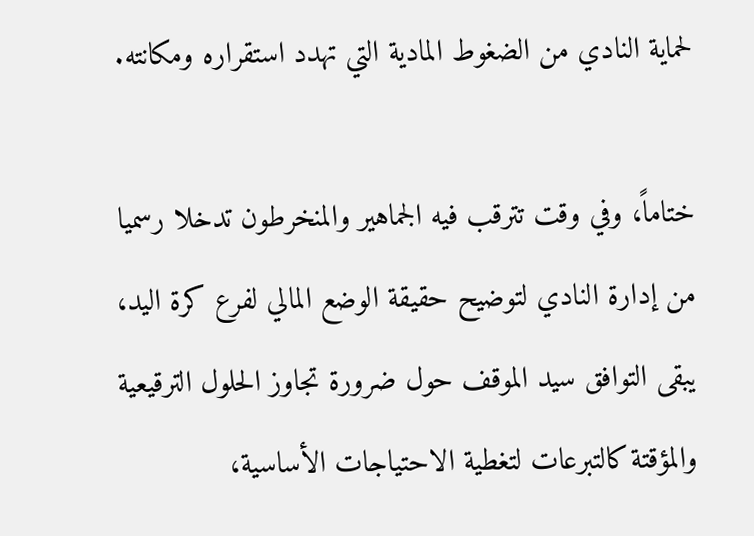لحماية النادي من الضغوط المادية التي تهدد استقراره ومكانته.

ختاماً، وفي وقت تترقب فيه الجماهير والمنخرطون تدخلا رسميا من إدارة النادي لتوضيح حقيقة الوضع المالي لفرع كرة اليد، يبقى التوافق سيد الموقف حول ضرورة تجاوز الحلول الترقيعية والمؤقتة كالتبرعات لتغطية الاحتياجات الأساسية،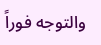والتوجه فوراً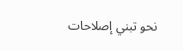نحو تبني إصلاحات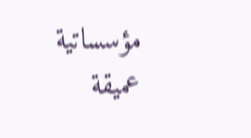مؤسساتية عميقة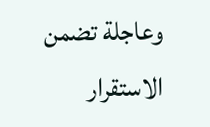وعاجلة تضمن الاستقرار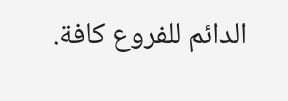الدائم للفروع كافة.